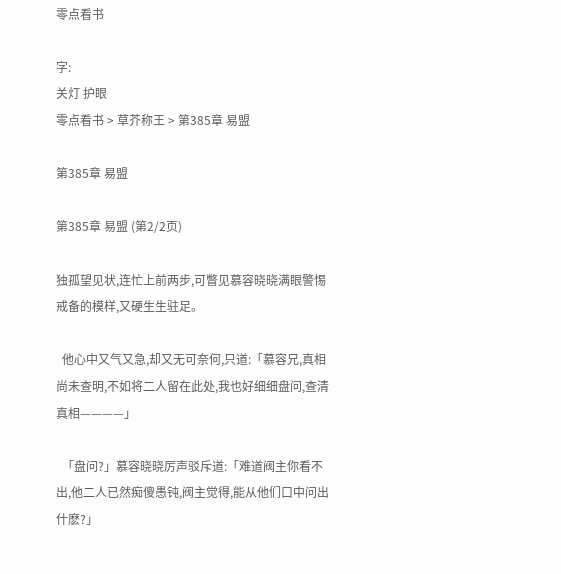零点看书

字:
关灯 护眼
零点看书 > 草芥称王 > 第385章 易盟

第385章 易盟

第385章 易盟 (第2/2页)

独孤望见状,连忙上前两步,可瞥见慕容晓晓满眼警惕戒备的模样,又硬生生驻足。

  他心中又气又急,却又无可奈何,只道:「慕容兄,真相尚未查明,不如将二人留在此处,我也好细细盘问,查清真相————」

  「盘问?」慕容晓晓厉声驳斥道:「难道阀主你看不出,他二人已然痴傻愚钝,阀主觉得,能从他们口中问出什麽?」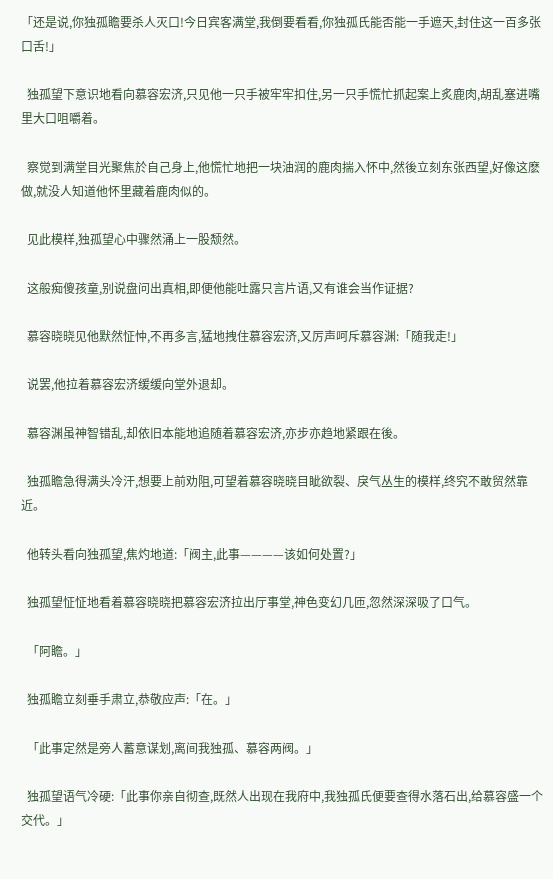「还是说,你独孤瞻要杀人灭口!今日宾客满堂,我倒要看看,你独孤氏能否能一手遮天,封住这一百多张口舌!」

  独孤望下意识地看向慕容宏济,只见他一只手被牢牢扣住,另一只手慌忙抓起案上炙鹿肉,胡乱塞进嘴里大口咀嚼着。

  察觉到满堂目光聚焦於自己身上,他慌忙地把一块油润的鹿肉揣入怀中,然後立刻东张西望,好像这麽做,就没人知道他怀里藏着鹿肉似的。

  见此模样,独孤望心中骤然涌上一股颓然。

  这般痴傻孩童,别说盘问出真相,即便他能吐露只言片语,又有谁会当作证据?

  慕容晓晓见他默然怔忡,不再多言,猛地拽住慕容宏济,又厉声呵斥慕容渊:「随我走!」

  说罢,他拉着慕容宏济缓缓向堂外退却。

  慕容渊虽神智错乱,却依旧本能地追随着慕容宏济,亦步亦趋地紧跟在後。

  独孤瞻急得满头冷汗,想要上前劝阻,可望着慕容晓晓目眦欲裂、戾气丛生的模样,终究不敢贸然靠近。

  他转头看向独孤望,焦灼地道:「阀主,此事————该如何处置?」

  独孤望怔怔地看着慕容晓晓把慕容宏济拉出厅事堂,神色变幻几匝,忽然深深吸了口气。

  「阿瞻。」

  独孤瞻立刻垂手肃立,恭敬应声:「在。」

  「此事定然是旁人蓄意谋划,离间我独孤、慕容两阀。」

  独孤望语气冷硬:「此事你亲自彻查,既然人出现在我府中,我独孤氏便要查得水落石出,给慕容盛一个交代。」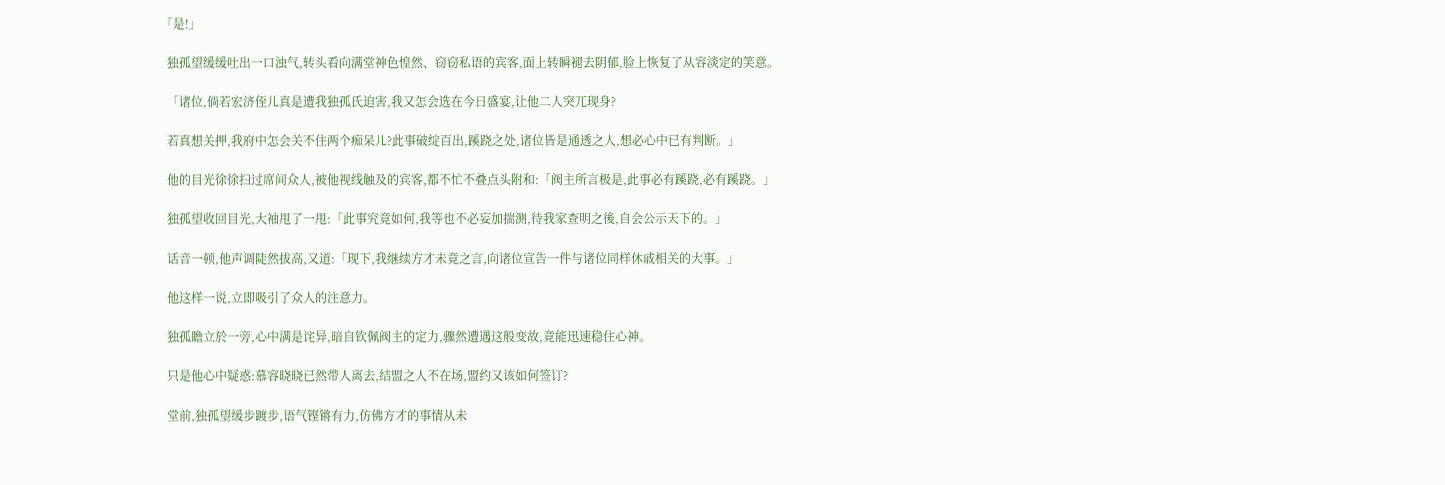「是!」

  独孤望缓缓吐出一口浊气,转头看向满堂神色惶然、窃窃私语的宾客,面上转瞬褪去阴郁,脸上恢复了从容淡定的笑意。

  「诸位,倘若宏济侄儿真是遭我独孤氏迫害,我又怎会选在今日盛宴,让他二人突兀现身?

  若真想关押,我府中怎会关不住两个痴呆儿?此事破绽百出,蹊跷之处,诸位皆是通透之人,想必心中已有判断。」

  他的目光徐徐扫过席间众人,被他视线触及的宾客,都不忙不叠点头附和:「阀主所言极是,此事必有蹊跷,必有蹊跷。」

  独孤望收回目光,大袖甩了一甩:「此事究竟如何,我等也不必妄加揣测,待我家查明之後,自会公示天下的。」

  话音一顿,他声调陡然拔高,又道:「现下,我继续方才未竟之言,向诸位宣告一件与诸位同样休戚相关的大事。」

  他这样一说,立即吸引了众人的注意力。

  独孤瞻立於一旁,心中满是诧异,暗自钦佩阀主的定力,骤然遭遇这般变故,竟能迅速稳住心神。

  只是他心中疑惑:慕容晓晓已然带人离去,结盟之人不在场,盟约又该如何签订?

  堂前,独孤望缓步踱步,语气铿锵有力,仿佛方才的事情从未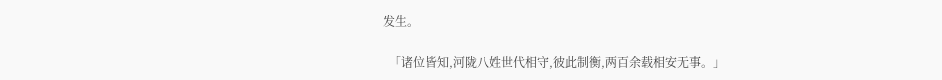发生。

  「诸位皆知,河陇八姓世代相守,彼此制衡,两百余载相安无事。」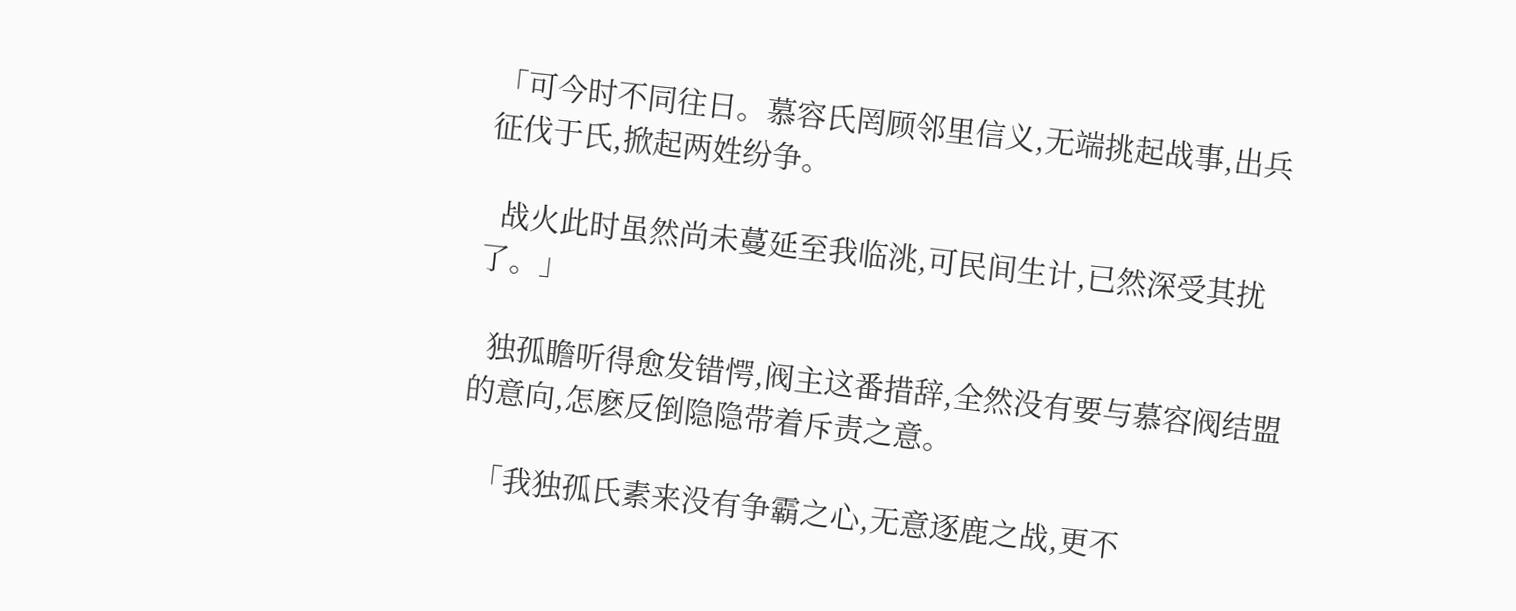「可今时不同往日。慕容氏罔顾邻里信义,无端挑起战事,出兵征伐于氏,掀起两姓纷争。

  战火此时虽然尚未蔓延至我临洮,可民间生计,已然深受其扰了。」

  独孤瞻听得愈发错愕,阀主这番措辞,全然没有要与慕容阀结盟的意向,怎麽反倒隐隐带着斥责之意。

  「我独孤氏素来没有争霸之心,无意逐鹿之战,更不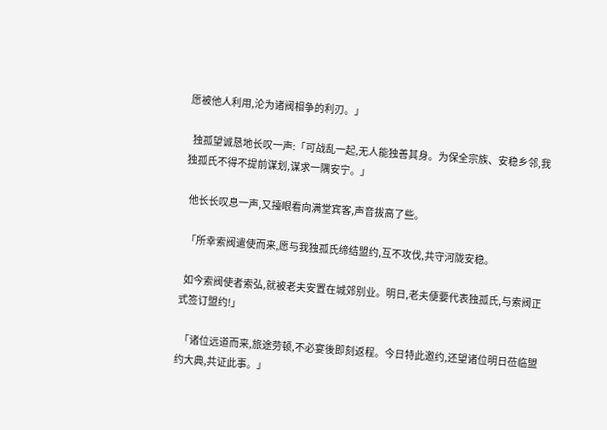愿被他人利用,沦为诸阀相争的利刃。」

  独孤望诚恳地长叹一声:「可战乱一起,无人能独善其身。为保全宗族、安稳乡邻,我独孤氏不得不提前谋划,谋求一隅安宁。」

  他长长叹息一声,又擡眼看向满堂宾客,声音拔高了些。

  「所幸索阀遣使而来,愿与我独孤氏缔结盟约,互不攻伐,共守河陇安稳。

  如今索阀使者索弘,就被老夫安置在城郊别业。明日,老夫便要代表独孤氏,与索阀正式签订盟约!」

  「诸位远道而来,旅途劳顿,不必宴後即刻返程。今日特此邀约,还望诸位明日莅临盟约大典,共证此事。」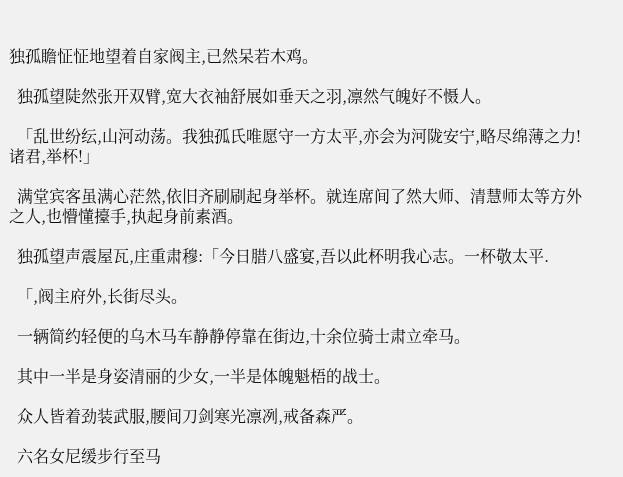独孤瞻怔怔地望着自家阀主,已然呆若木鸡。

  独孤望陡然张开双臂,宽大衣袖舒展如垂天之羽,凛然气魄好不慑人。

  「乱世纷纭,山河动荡。我独孤氏唯愿守一方太平,亦会为河陇安宁,略尽绵薄之力!诸君,举杯!」

  满堂宾客虽满心茫然,依旧齐刷刷起身举杯。就连席间了然大师、清慧师太等方外之人,也懵懂擡手,执起身前素酒。

  独孤望声震屋瓦,庄重肃穆:「今日腊八盛宴,吾以此杯明我心志。一杯敬太平.

  「,阀主府外,长街尽头。

  一辆简约轻便的乌木马车静静停靠在街边,十余位骑士肃立牵马。

  其中一半是身姿清丽的少女,一半是体魄魁梧的战士。

  众人皆着劲装武服,腰间刀剑寒光凛冽,戒备森严。

  六名女尼缓步行至马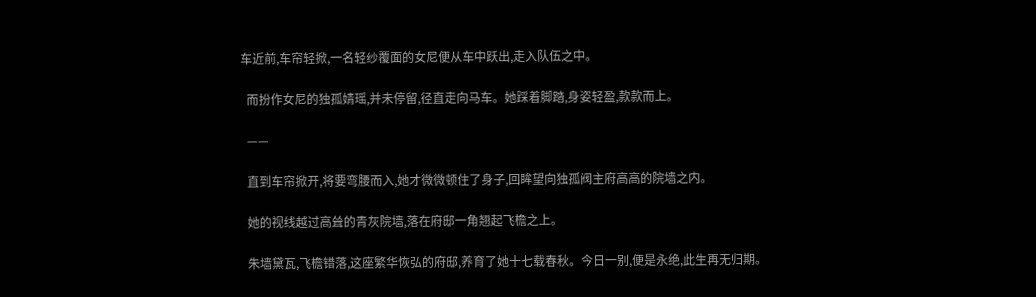车近前,车帘轻掀,一名轻纱覆面的女尼便从车中跃出,走入队伍之中。

  而扮作女尼的独孤婧瑶,并未停留,径直走向马车。她踩着脚踏,身姿轻盈,款款而上。

  ——

  直到车帘掀开,将要弯腰而入,她才微微顿住了身子,回眸望向独孤阀主府高高的院墙之内。

  她的视线越过高耸的青灰院墙,落在府邸一角翘起飞檐之上。

  朱墙黛瓦,飞檐错落,这座繁华恢弘的府邸,养育了她十七载春秋。今日一别,便是永绝,此生再无归期。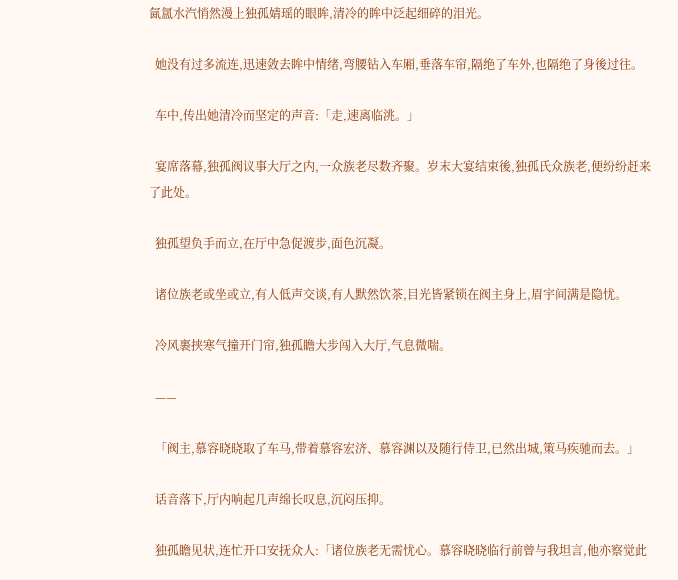氤氲水汽悄然漫上独孤婧瑶的眼眸,清冷的眸中泛起细碎的泪光。

  她没有过多流连,迅速敛去眸中情绪,弯腰钻入车厢,垂落车帘,隔绝了车外,也隔绝了身後过往。

  车中,传出她清冷而坚定的声音:「走,速离临洮。」

  宴席落幕,独孤阀议事大厅之内,一众族老尽数齐聚。岁末大宴结束後,独孤氏众族老,便纷纷赶来了此处。

  独孤望负手而立,在厅中急促渡步,面色沉凝。

  诸位族老或坐或立,有人低声交谈,有人默然饮茶,目光皆紧锁在阀主身上,眉宇间满是隐忧。

  冷风裹挟寒气撞开门帘,独孤瞻大步闯入大厅,气息微喘。

  ——

  「阀主,慕容晓晓取了车马,带着慕容宏济、慕容渊以及随行侍卫,已然出城,策马疾驰而去。」

  话音落下,厅内响起几声绵长叹息,沉闷压抑。

  独孤瞻见状,连忙开口安抚众人:「诸位族老无需忧心。慕容晓晓临行前曾与我坦言,他亦察觉此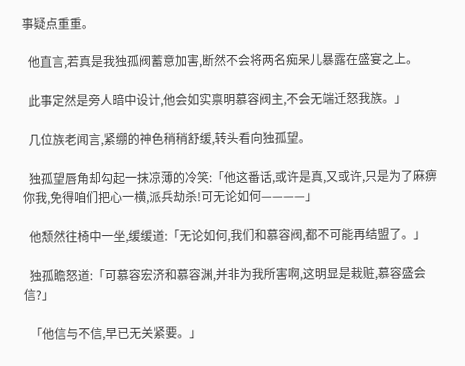事疑点重重。

  他直言,若真是我独孤阀蓄意加害,断然不会将两名痴呆儿暴露在盛宴之上。

  此事定然是旁人暗中设计,他会如实禀明慕容阀主,不会无端迁怒我族。」

  几位族老闻言,紧绷的神色稍稍舒缓,转头看向独孤望。

  独孤望唇角却勾起一抹凉薄的冷笑:「他这番话,或许是真,又或许,只是为了麻痹你我,免得咱们把心一横,派兵劫杀!可无论如何————」

  他颓然往椅中一坐,缓缓道:「无论如何,我们和慕容阀,都不可能再结盟了。」

  独孤瞻怒道:「可慕容宏济和慕容渊,并非为我所害啊,这明显是栽赃,慕容盛会信?」

  「他信与不信,早已无关紧要。」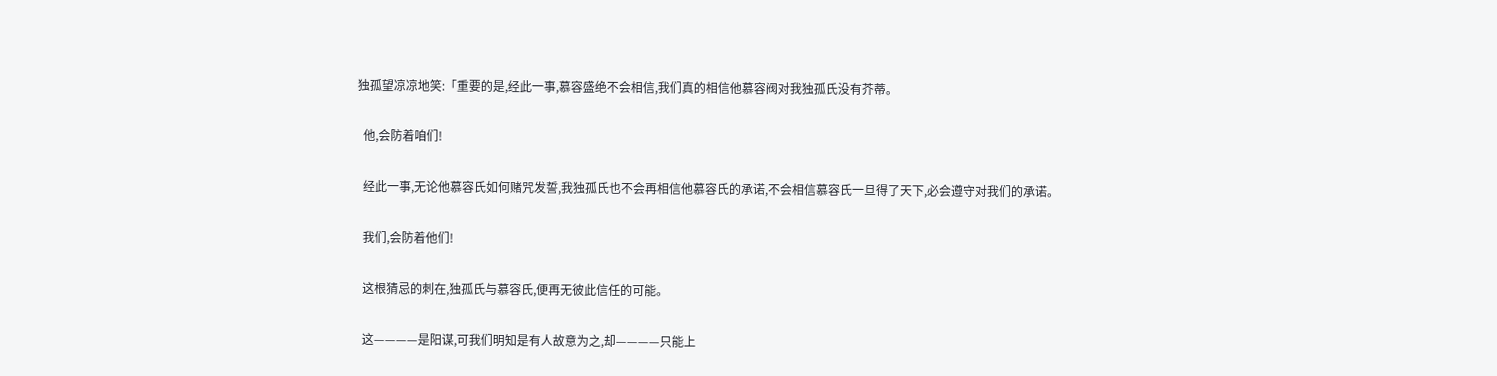独孤望凉凉地笑:「重要的是,经此一事,慕容盛绝不会相信,我们真的相信他慕容阀对我独孤氏没有芥蒂。

  他,会防着咱们!

  经此一事,无论他慕容氏如何赌咒发誓,我独孤氏也不会再相信他慕容氏的承诺,不会相信慕容氏一旦得了天下,必会遵守对我们的承诺。

  我们,会防着他们!

  这根猜忌的刺在,独孤氏与慕容氏,便再无彼此信任的可能。

  这————是阳谋,可我们明知是有人故意为之,却————只能上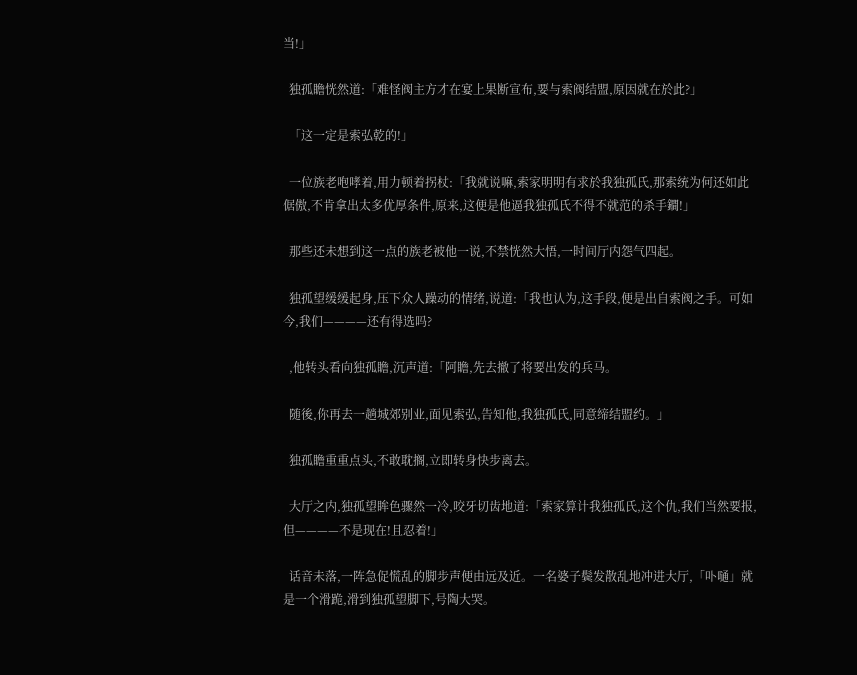当!」

  独孤瞻恍然道:「难怪阀主方才在宴上果断宣布,要与索阀结盟,原因就在於此?」

  「这一定是索弘乾的!」

  一位族老咆哮着,用力顿着拐杖:「我就说嘛,索家明明有求於我独孤氏,那索统为何还如此倨傲,不肯拿出太多优厚条件,原来,这便是他逼我独孤氏不得不就范的杀手鐧!」

  那些还未想到这一点的族老被他一说,不禁恍然大悟,一时间厅内怨气四起。

  独孤望缓缓起身,压下众人躁动的情绪,说道:「我也认为,这手段,便是出自索阀之手。可如今,我们————还有得选吗?

  ,他转头看向独孤瞻,沉声道:「阿瞻,先去撤了将要出发的兵马。

  随後,你再去一趟城郊别业,面见索弘,告知他,我独孤氏,同意缔结盟约。」

  独孤瞻重重点头,不敢耽搁,立即转身快步离去。

  大厅之内,独孤望眸色骤然一冷,咬牙切齿地道:「索家算计我独孤氏,这个仇,我们当然要报,但————不是现在!且忍着!」

  话音未落,一阵急促慌乱的脚步声便由远及近。一名婆子鬓发散乱地冲进大厅,「卟嗵」就是一个滑跪,滑到独孤望脚下,号陶大哭。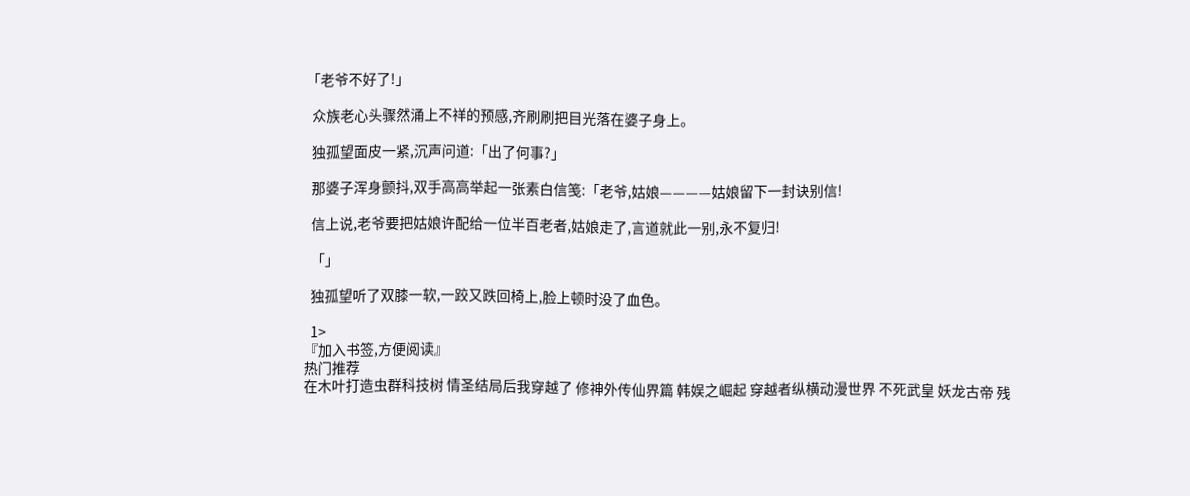「老爷不好了!」

  众族老心头骤然涌上不祥的预感,齐刷刷把目光落在婆子身上。

  独孤望面皮一紧,沉声问道:「出了何事?」

  那婆子浑身颤抖,双手高高举起一张素白信笺:「老爷,姑娘————姑娘留下一封诀别信!

  信上说,老爷要把姑娘许配给一位半百老者,姑娘走了,言道就此一别,永不复归!

  「」

  独孤望听了双膝一软,一跤又跌回椅上,脸上顿时没了血色。

  1>
『加入书签,方便阅读』
热门推荐
在木叶打造虫群科技树 情圣结局后我穿越了 修神外传仙界篇 韩娱之崛起 穿越者纵横动漫世界 不死武皇 妖龙古帝 残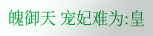魄御天 宠妃难为:皇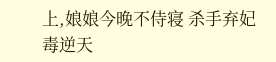上,娘娘今晚不侍寝 杀手弃妃毒逆天